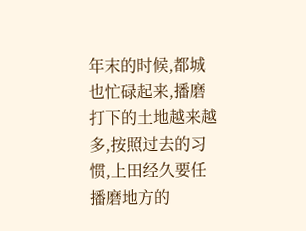年末的时候,都城也忙碌起来,播磨打下的土地越来越多,按照过去的习惯,上田经久要任播磨地方的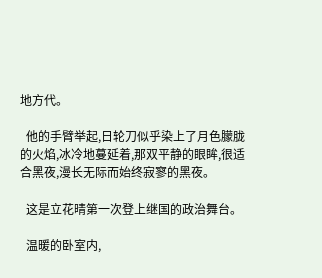地方代。

  他的手臂举起,日轮刀似乎染上了月色朦胧的火焰,冰冷地蔓延着,那双平静的眼眸,很适合黑夜,漫长无际而始终寂寥的黑夜。

  这是立花晴第一次登上继国的政治舞台。

  温暖的卧室内,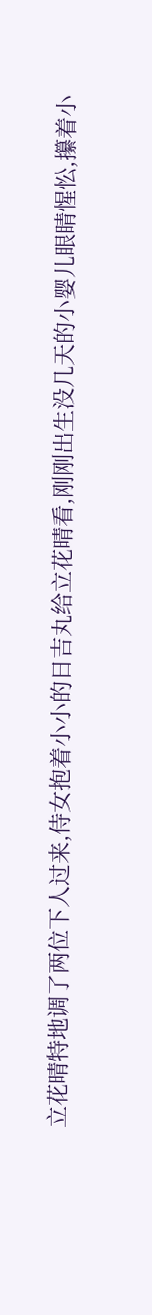立花晴特地调了两位下人过来,侍女抱着小小的日吉丸给立花晴看,刚刚出生没几天的小婴儿眼睛惺忪,攥着小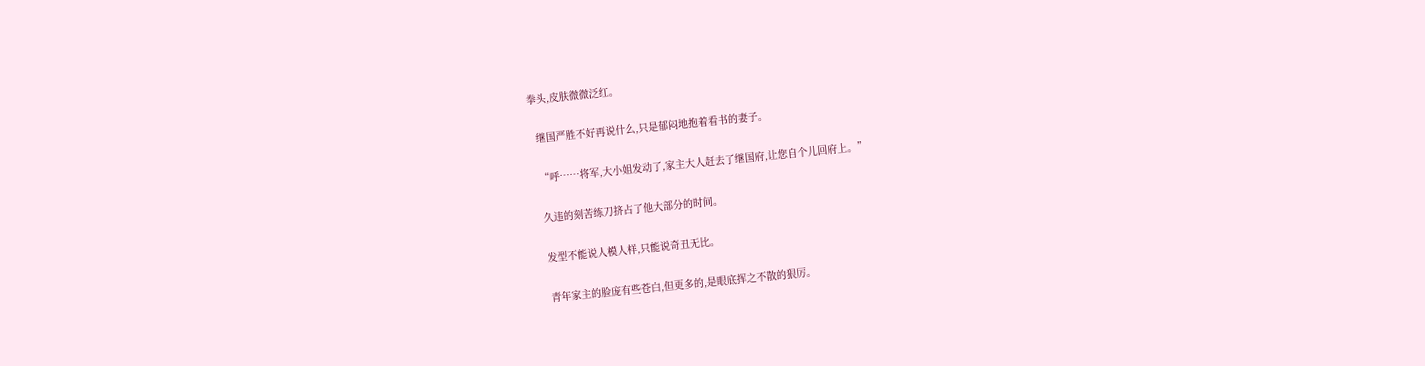拳头,皮肤微微泛红。

  继国严胜不好再说什么,只是郁闷地抱着看书的妻子。

  “呼……将军,大小姐发动了,家主大人赶去了继国府,让您自个儿回府上。”

  久违的刻苦练刀挤占了他大部分的时间。

  发型不能说人模人样,只能说奇丑无比。

  青年家主的脸庞有些苍白,但更多的,是眼底挥之不散的狠厉。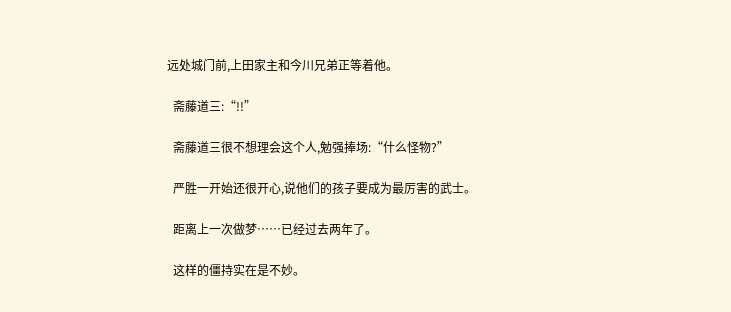远处城门前,上田家主和今川兄弟正等着他。

  斋藤道三:“!!”

  斋藤道三很不想理会这个人,勉强捧场:“什么怪物?”

  严胜一开始还很开心,说他们的孩子要成为最厉害的武士。

  距离上一次做梦……已经过去两年了。

  这样的僵持实在是不妙。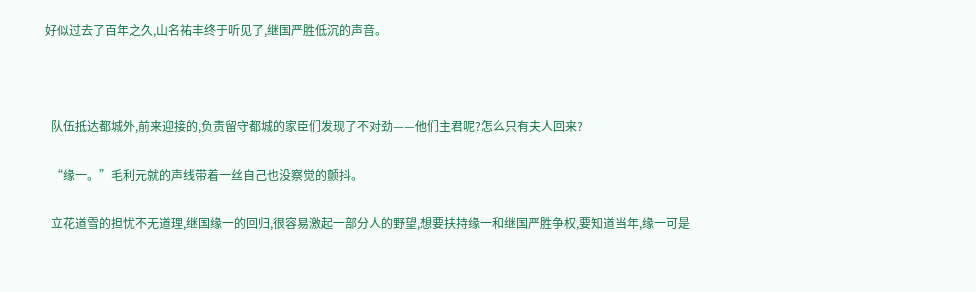好似过去了百年之久,山名祐丰终于听见了,继国严胜低沉的声音。



  队伍抵达都城外,前来迎接的,负责留守都城的家臣们发现了不对劲——他们主君呢?怎么只有夫人回来?

  “缘一。”毛利元就的声线带着一丝自己也没察觉的颤抖。

  立花道雪的担忧不无道理,继国缘一的回归,很容易激起一部分人的野望,想要扶持缘一和继国严胜争权,要知道当年,缘一可是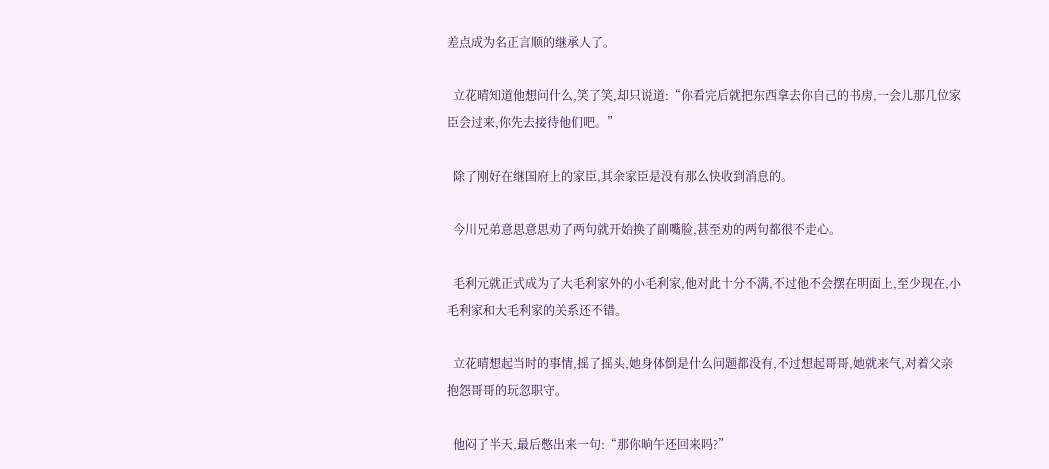差点成为名正言顺的继承人了。

  立花晴知道他想问什么,笑了笑,却只说道:“你看完后就把东西拿去你自己的书房,一会儿那几位家臣会过来,你先去接待他们吧。”

  除了刚好在继国府上的家臣,其余家臣是没有那么快收到消息的。

  今川兄弟意思意思劝了两句就开始换了副嘴脸,甚至劝的两句都很不走心。

  毛利元就正式成为了大毛利家外的小毛利家,他对此十分不满,不过他不会摆在明面上,至少现在,小毛利家和大毛利家的关系还不错。

  立花晴想起当时的事情,摇了摇头,她身体倒是什么问题都没有,不过想起哥哥,她就来气,对着父亲抱怨哥哥的玩忽职守。

  他闷了半天,最后憋出来一句:“那你晌午还回来吗?”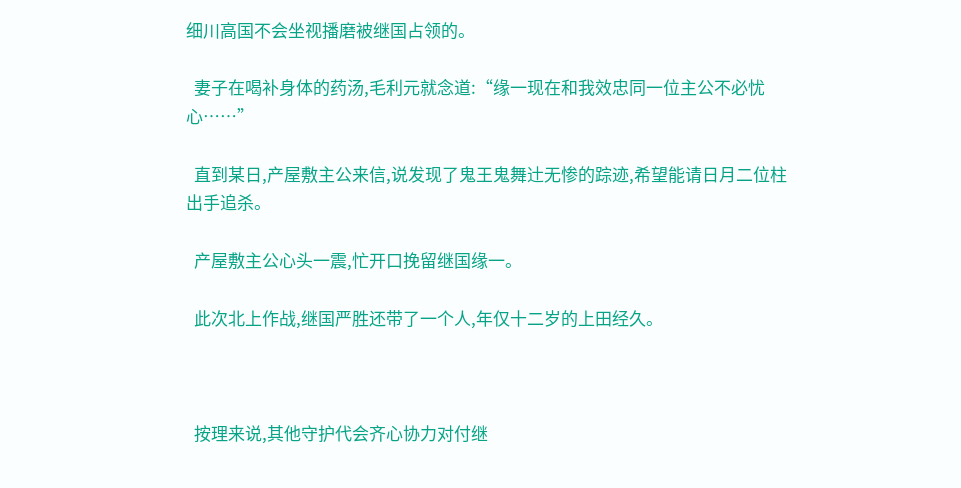细川高国不会坐视播磨被继国占领的。

  妻子在喝补身体的药汤,毛利元就念道:“缘一现在和我效忠同一位主公不必忧心……”

  直到某日,产屋敷主公来信,说发现了鬼王鬼舞辻无惨的踪迹,希望能请日月二位柱出手追杀。

  产屋敷主公心头一震,忙开口挽留继国缘一。

  此次北上作战,继国严胜还带了一个人,年仅十二岁的上田经久。



  按理来说,其他守护代会齐心协力对付继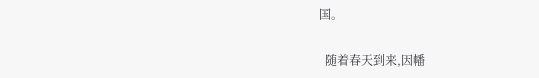国。

  随着春天到来,因幡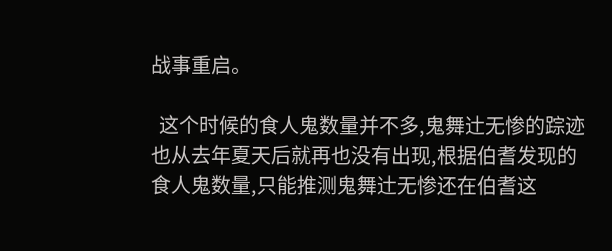战事重启。

  这个时候的食人鬼数量并不多,鬼舞辻无惨的踪迹也从去年夏天后就再也没有出现,根据伯耆发现的食人鬼数量,只能推测鬼舞辻无惨还在伯耆这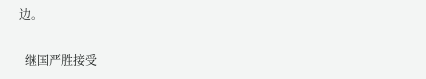边。

  继国严胜接受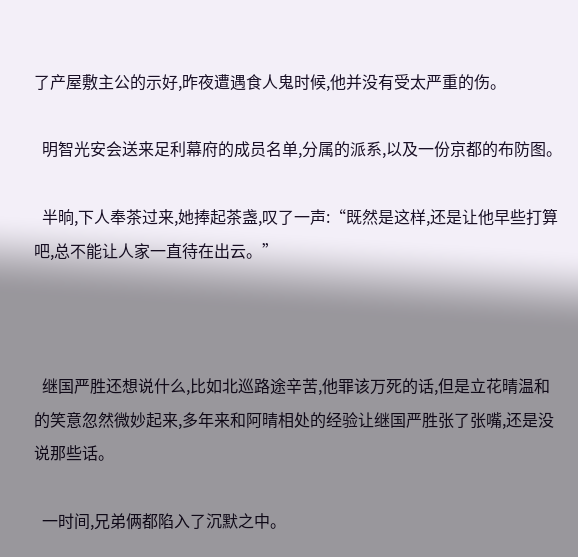了产屋敷主公的示好,昨夜遭遇食人鬼时候,他并没有受太严重的伤。

  明智光安会送来足利幕府的成员名单,分属的派系,以及一份京都的布防图。

  半晌,下人奉茶过来,她捧起茶盏,叹了一声:“既然是这样,还是让他早些打算吧,总不能让人家一直待在出云。”



  继国严胜还想说什么,比如北巡路途辛苦,他罪该万死的话,但是立花晴温和的笑意忽然微妙起来,多年来和阿晴相处的经验让继国严胜张了张嘴,还是没说那些话。

  一时间,兄弟俩都陷入了沉默之中。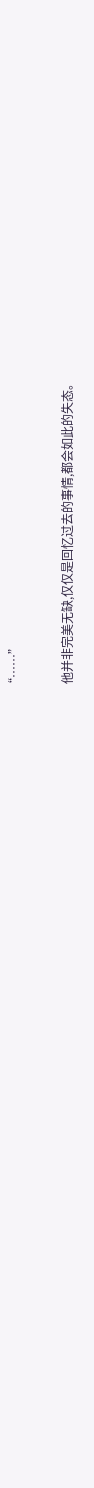“……”

  他并非完美无缺,仅仅是回忆过去的事情,都会如此的失态。